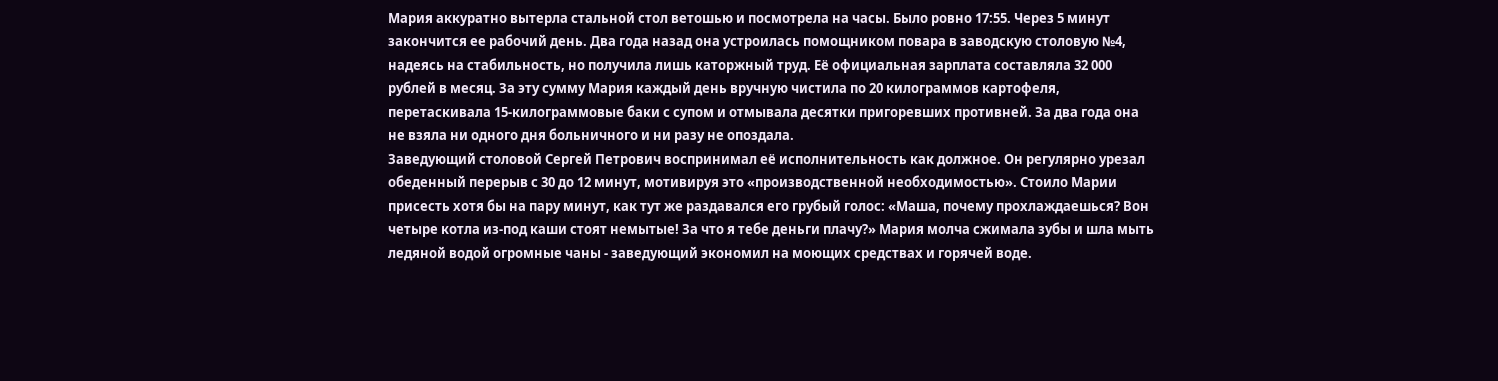Мария аккуратно вытерла стальной стол ветошью и посмотрела на часы. Было ровно 17:55. Через 5 минут закончится ее рабочий день. Два года назад она устроилась помощником повара в заводскую столовую №4, надеясь на стабильность, но получила лишь каторжный труд. Её официальная зарплата составляла 32 000 рублей в месяц. За эту сумму Мария каждый день вручную чистила по 20 килограммов картофеля, перетаскивала 15-килограммовые баки с супом и отмывала десятки пригоревших противней. За два года она не взяла ни одного дня больничного и ни разу не опоздала.
Заведующий столовой Сергей Петрович воспринимал её исполнительность как должное. Он регулярно урезал обеденный перерыв с 30 до 12 минут, мотивируя это «производственной необходимостью». Стоило Марии присесть хотя бы на пару минут, как тут же раздавался его грубый голос: «Маша, почему прохлаждаешься? Вон четыре котла из-под каши стоят немытые! За что я тебе деньги плачу?» Мария молча сжимала зубы и шла мыть ледяной водой огромные чаны - заведующий экономил на моющих средствах и горячей воде.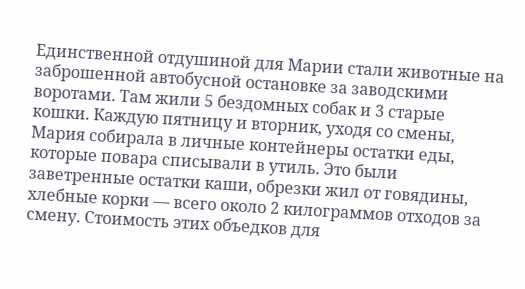Единственной отдушиной для Марии стали животные на заброшенной автобусной остановке за заводскими воротами. Там жили 5 бездомных собак и 3 старые кошки. Каждую пятницу и вторник, уходя со смены, Мария собирала в личные контейнеры остатки еды, которые повара списывали в утиль. Это были заветренные остатки каши, обрезки жил от говядины, хлебные корки — всего около 2 килограммов отходов за смену. Стоимость этих объедков для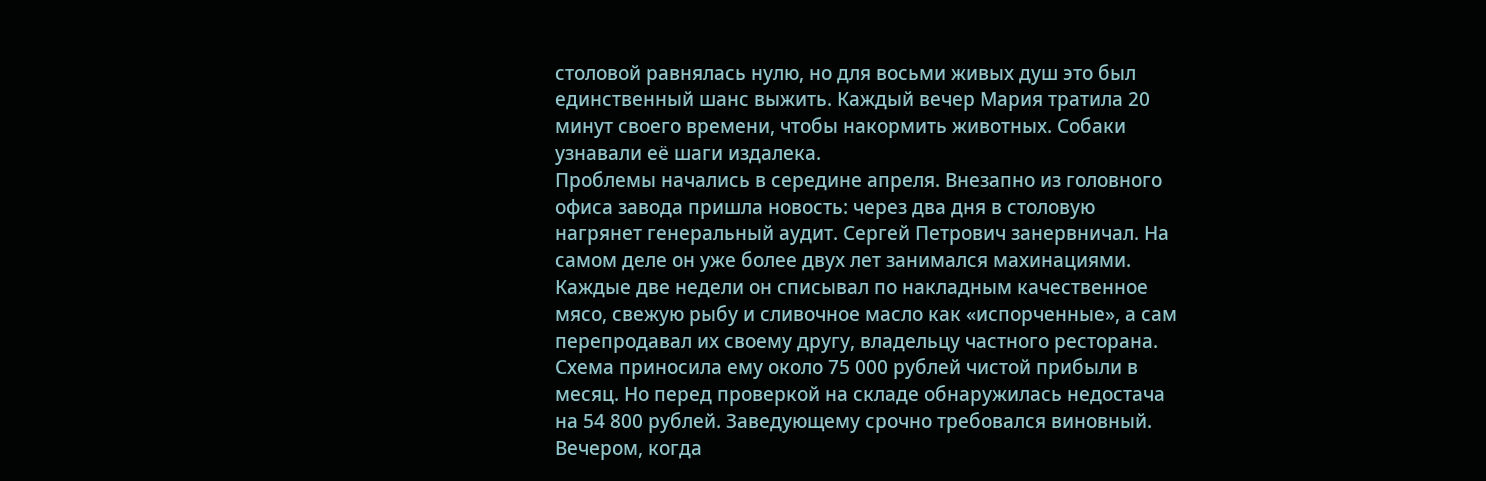столовой равнялась нулю, но для восьми живых душ это был единственный шанс выжить. Каждый вечер Мария тратила 20 минут своего времени, чтобы накормить животных. Собаки узнавали её шаги издалека.
Проблемы начались в середине апреля. Внезапно из головного офиса завода пришла новость: через два дня в столовую нагрянет генеральный аудит. Сергей Петрович занервничал. На самом деле он уже более двух лет занимался махинациями. Каждые две недели он списывал по накладным качественное мясо, свежую рыбу и сливочное масло как «испорченные», а сам перепродавал их своему другу, владельцу частного ресторана. Схема приносила ему около 75 000 рублей чистой прибыли в месяц. Но перед проверкой на складе обнаружилась недостача на 54 800 рублей. Заведующему срочно требовался виновный.
Вечером, когда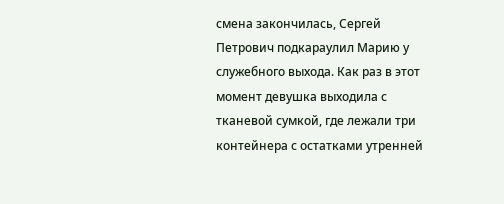смена закончилась, Сергей Петрович подкараулил Марию у служебного выхода. Как раз в этот момент девушка выходила с тканевой сумкой, где лежали три контейнера с остатками утренней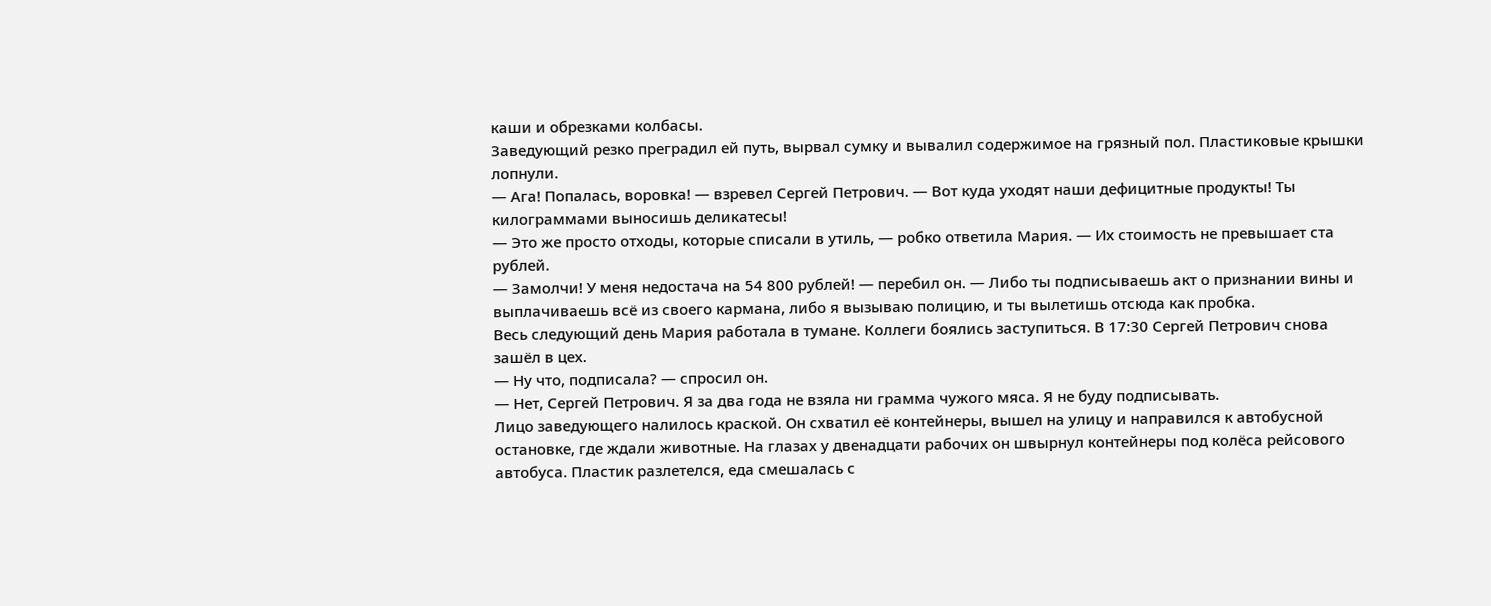каши и обрезками колбасы.
Заведующий резко преградил ей путь, вырвал сумку и вывалил содержимое на грязный пол. Пластиковые крышки лопнули.
— Ага! Попалась, воровка! — взревел Сергей Петрович. — Вот куда уходят наши дефицитные продукты! Ты килограммами выносишь деликатесы!
— Это же просто отходы, которые списали в утиль, — робко ответила Мария. — Их стоимость не превышает ста рублей.
— Замолчи! У меня недостача на 54 800 рублей! — перебил он. — Либо ты подписываешь акт о признании вины и выплачиваешь всё из своего кармана, либо я вызываю полицию, и ты вылетишь отсюда как пробка.
Весь следующий день Мария работала в тумане. Коллеги боялись заступиться. В 17:30 Сергей Петрович снова зашёл в цех.
— Ну что, подписала? — спросил он.
— Нет, Сергей Петрович. Я за два года не взяла ни грамма чужого мяса. Я не буду подписывать.
Лицо заведующего налилось краской. Он схватил её контейнеры, вышел на улицу и направился к автобусной остановке, где ждали животные. На глазах у двенадцати рабочих он швырнул контейнеры под колёса рейсового автобуса. Пластик разлетелся, еда смешалась с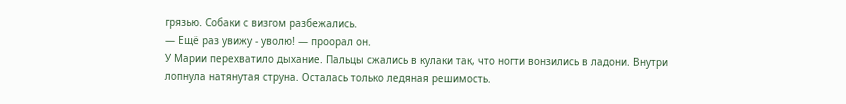грязью. Собаки с визгом разбежались.
— Ещё раз увижу - уволю! — проорал он.
У Марии перехватило дыхание. Пальцы сжались в кулаки так, что ногти вонзились в ладони. Внутри лопнула натянутая струна. Осталась только ледяная решимость.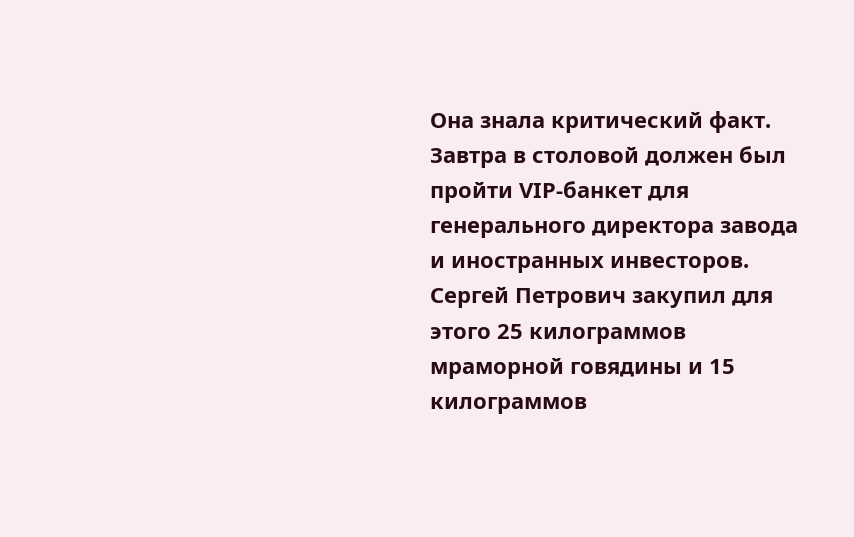Она знала критический факт. Завтра в столовой должен был пройти VIP-банкет для генерального директора завода и иностранных инвесторов. Сергей Петрович закупил для этого 25 килограммов мраморной говядины и 15 килограммов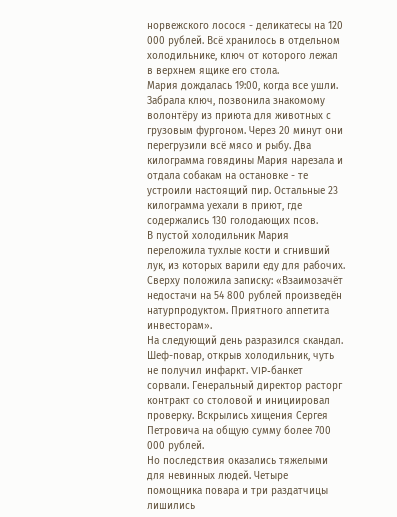норвежского лосося - деликатесы на 120 000 рублей. Всё хранилось в отдельном холодильнике, ключ от которого лежал в верхнем ящике его стола.
Мария дождалась 19:00, когда все ушли. Забрала ключ, позвонила знакомому волонтёру из приюта для животных с грузовым фургоном. Через 20 минут они перегрузили всё мясо и рыбу. Два килограмма говядины Мария нарезала и отдала собакам на остановке - те устроили настоящий пир. Остальные 23 килограмма уехали в приют, где содержались 130 голодающих псов.
В пустой холодильник Мария переложила тухлые кости и сгнивший лук, из которых варили еду для рабочих. Сверху положила записку: «Взаимозачёт недостачи на 54 800 рублей произведён натурпродуктом. Приятного аппетита инвесторам».
На следующий день разразился скандал. Шеф-повар, открыв холодильник, чуть не получил инфаркт. VIP-банкет сорвали. Генеральный директор расторг контракт со столовой и инициировал проверку. Вскрылись хищения Сергея Петровича на общую сумму более 700 000 рублей.
Но последствия оказались тяжелыми для невинных людей. Четыре помощника повара и три раздатчицы лишились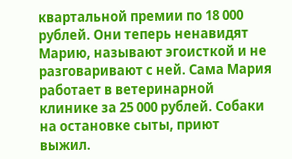квартальной премии по 18 000 рублей. Они теперь ненавидят Марию, называют эгоисткой и не разговаривают с ней. Сама Мария работает в ветеринарной клинике за 25 000 рублей. Собаки на остановке сыты, приют выжил.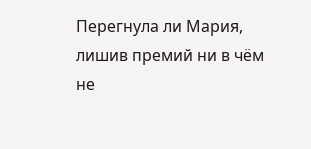Перегнула ли Мария, лишив премий ни в чём не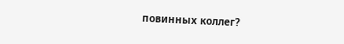повинных коллег?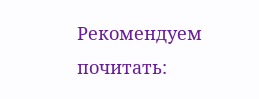Рекомендуем почитать: